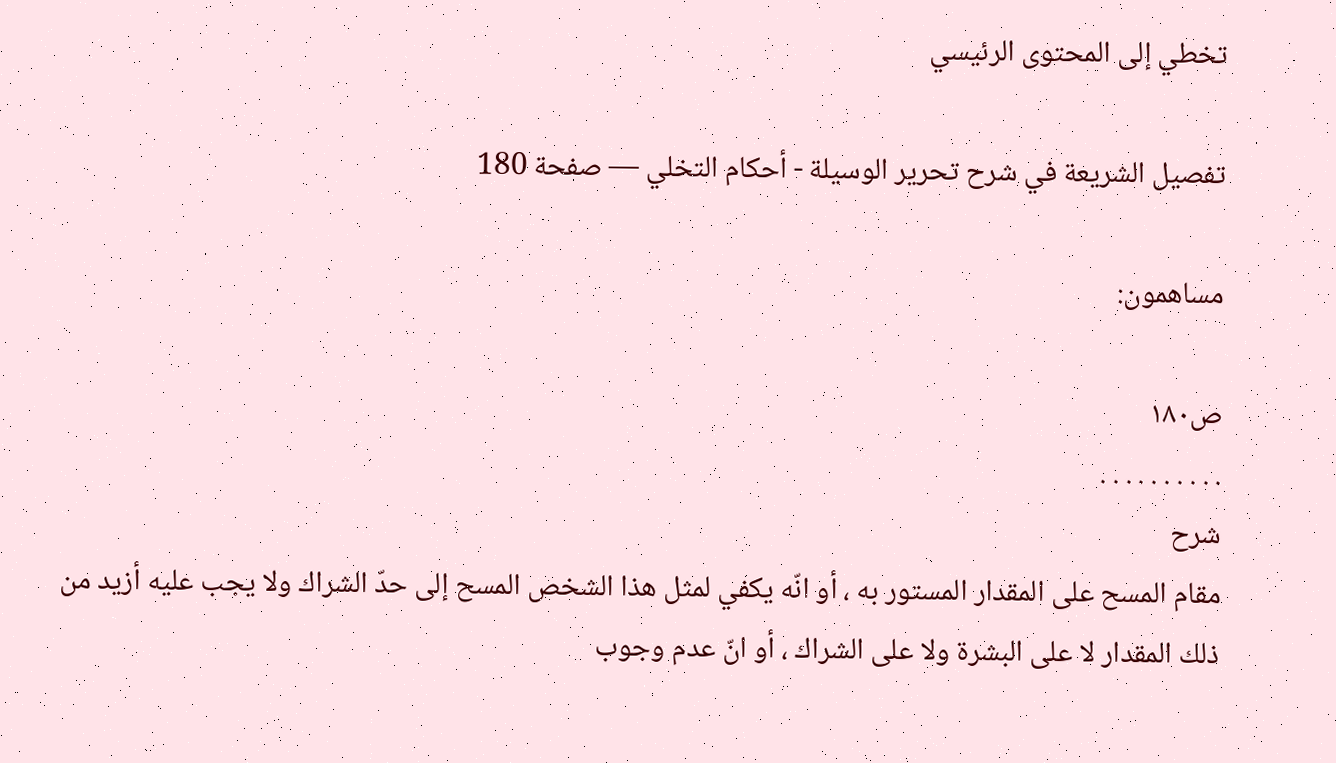تخطي إلى المحتوى الرئيسي

تفصيل الشريعة في شرح تحرير الوسيلة - أحكام التخلي — صفحة 180

مساهمون:

ص١٨٠
. . . . . . . . . .
شرح
مقام المسح على المقدار المستور به ، أو انّه يكفي لمثل هذا الشخص المسح إلى حدّ الشراك ولا يجب عليه أزيد من ذلك المقدار لا على البشرة ولا على الشراك ، أو انّ عدم وجوب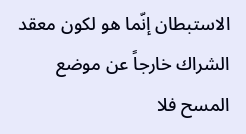الاستبطان إنّما هو لكون معقد الشراك خارجاً عن موضع المسح فلا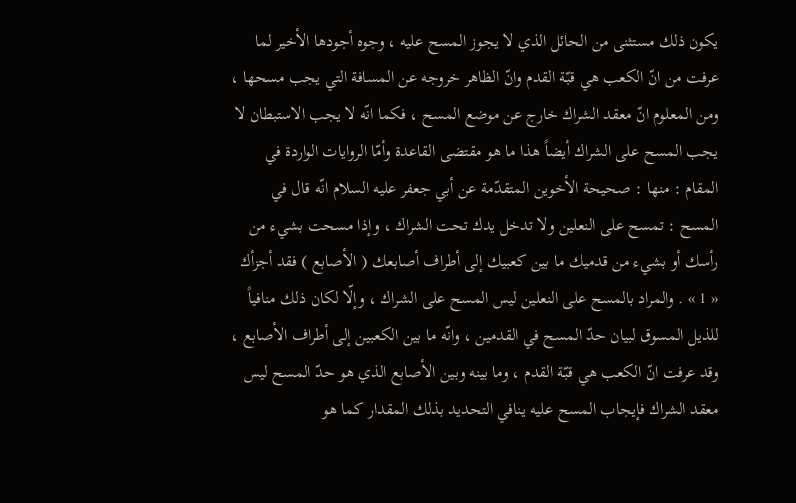يكون ذلك مستثنى من الحائل الذي لا يجوز المسح عليه ، وجوه أجودها الأخير لما عرفت من انّ الكعب هي قبّة القدم وانّ الظاهر خروجه عن المسافة التي يجب مسحها ، ومن المعلوم انّ معقد الشراك خارج عن موضع المسح ، فكما انّه لا يجب الاستبطان لا يجب المسح على الشراك أيضاً هذا ما هو مقتضى القاعدة وأمّا الروايات الواردة في المقام : منها : صحيحة الأخوين المتقدّمة عن أبي جعفر عليه السلام انّه قال في المسح : تمسح على النعلين ولا تدخل يدك تحت الشراك ، وإذا مسحت بشيء من رأسك أو بشيء من قدميك ما بين كعبيك إلى أطراف أصابعك ( الأصابع ) فقد أجزأك « 1 » . والمراد بالمسح على النعلين ليس المسح على الشراك ، وإلّا لكان ذلك منافياً للذيل المسوق لبيان حدّ المسح في القدمين ، وانّه ما بين الكعبين إلى أطراف الأصابع ، وقد عرفت انّ الكعب هي قبّة القدم ، وما بينه وبين الأصابع الذي هو حدّ المسح ليس معقد الشراك فإيجاب المسح عليه ينافي التحديد بذلك المقدار كما هو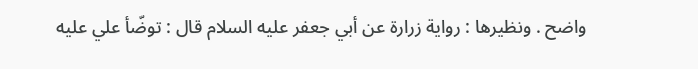واضح . ونظيرها : رواية زرارة عن أبي جعفر عليه السلام قال : توضّأ علي عليه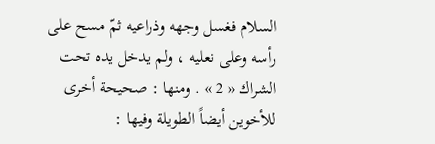السلام فغسل وجهه وذراعيه ثمّ مسح على رأسه وعلى نعليه ، ولم يدخل يده تحت الشراك « 2 » . ومنها : صحيحة أخرى للأخوين أيضاً الطويلة وفيها :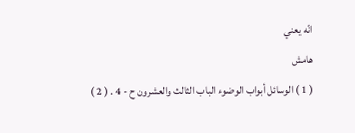انّه يعني
هامش
( 1 ) الوسائل أبواب الوضوء الباب الثالث والعشرون ح - 4 . ( 2 )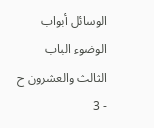الوسائل أبواب الوضوء الباب الثالث والعشرون ح - 3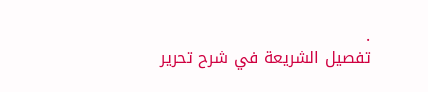.
تفصيل الشريعة في شرح تحرير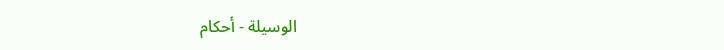الوسيلة - أحكام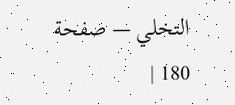التخلي — صفحة 180 |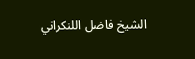الشيخ فاضل اللنكراني